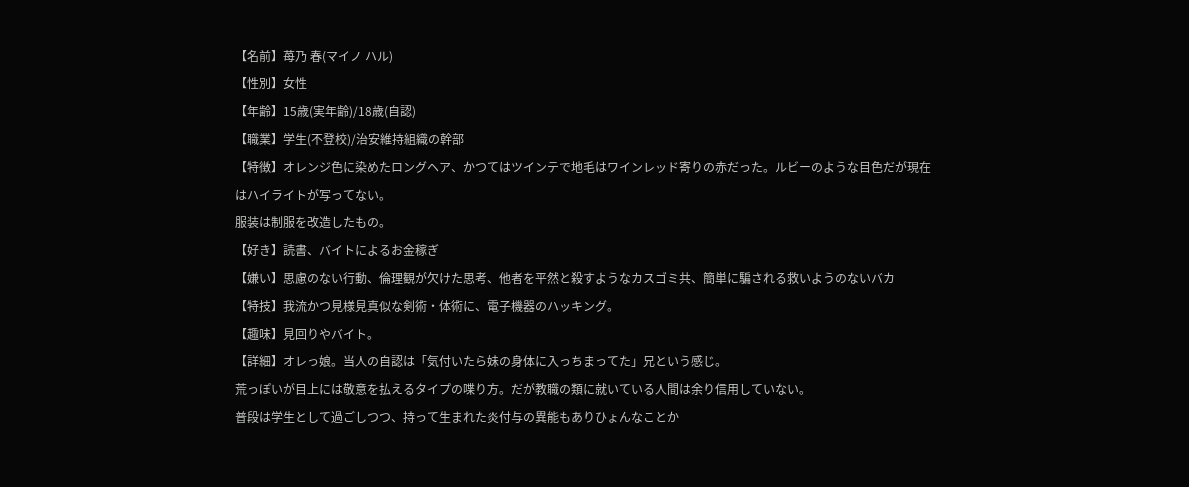【名前】苺乃 春(マイノ ハル)
【性別】女性
【年齢】15歳(実年齢)/18歳(自認)
【職業】学生(不登校)/治安維持組織の幹部
【特徴】オレンジ色に染めたロングヘア、かつてはツインテで地毛はワインレッド寄りの赤だった。ルビーのような目色だが現在はハイライトが写ってない。
服装は制服を改造したもの。
【好き】読書、バイトによるお金稼ぎ
【嫌い】思慮のない行動、倫理観が欠けた思考、他者を平然と殺すようなカスゴミ共、簡単に騙される救いようのないバカ
【特技】我流かつ見様見真似な剣術・体術に、電子機器のハッキング。
【趣味】見回りやバイト。
【詳細】オレっ娘。当人の自認は「気付いたら妹の身体に入っちまってた」兄という感じ。
荒っぽいが目上には敬意を払えるタイプの喋り方。だが教職の類に就いている人間は余り信用していない。
普段は学生として過ごしつつ、持って生まれた炎付与の異能もありひょんなことか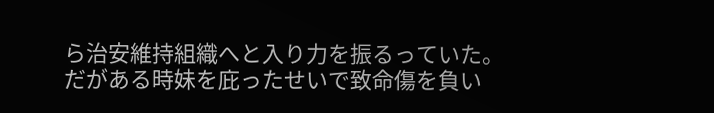ら治安維持組織へと入り力を振るっていた。
だがある時妹を庇ったせいで致命傷を負い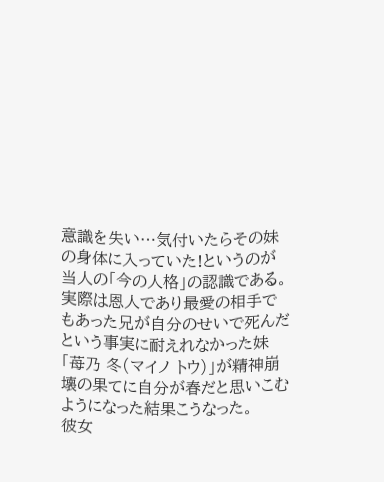意識を失い…気付いたらその妹の身体に入っていた!というのが当人の「今の人格」の認識である。
実際は恩人であり最愛の相手でもあった兄が自分のせいで死んだという事実に耐えれなかった妹「苺乃 冬(マイノ トウ)」が精神崩壊の果てに自分が春だと思いこむようになった結果こうなった。
彼女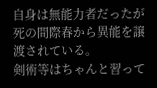自身は無能力者だったが死の間際春から異能を譲渡されている。
剣術等はちゃんと習って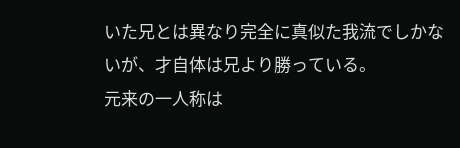いた兄とは異なり完全に真似た我流でしかないが、才自体は兄より勝っている。
元来の一人称は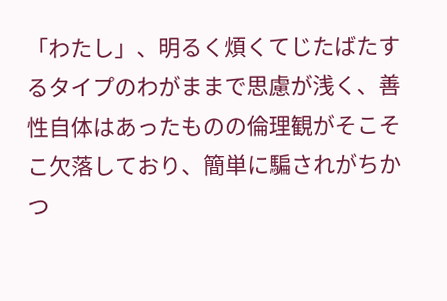「わたし」、明るく煩くてじたばたするタイプのわがままで思慮が浅く、善性自体はあったものの倫理観がそこそこ欠落しており、簡単に騙されがちかつ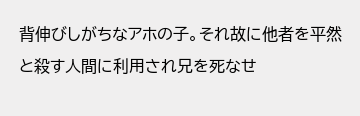背伸びしがちなアホの子。それ故に他者を平然と殺す人間に利用され兄を死なせ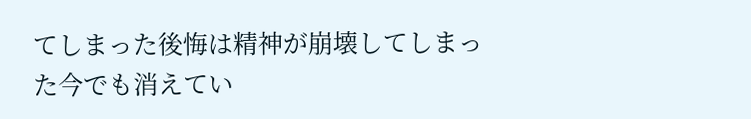てしまった後悔は精神が崩壊してしまった今でも消えてい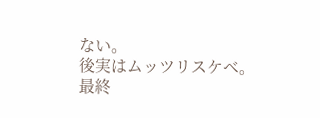ない。
後実はムッツリスケベ。
最終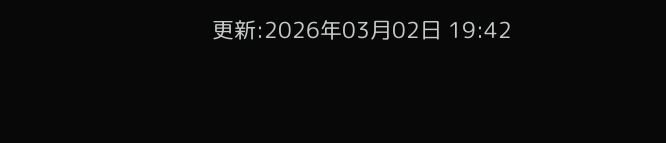更新:2026年03月02日 19:42